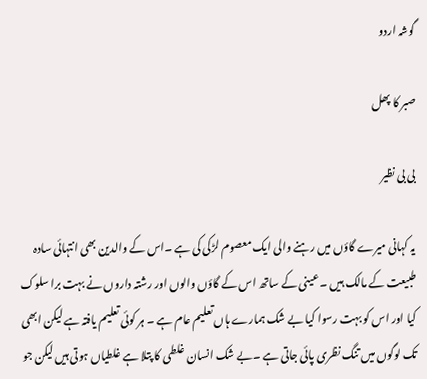گوشہ اردو

صبر کا پھل

بی بی نظیر

یہ کہانی میرے گاؤں میں رہنے والی ایک معصوم لڑکی کی ہے ۔اس کے والدین بھی انتہائی سادہ طبیعت کے مالک ہیں ۔ عینی کے ساتھ اس کے گاؤں والوں اور رشتہ داروں نے بہت برا سلوک کیا اور اس کو بہت رسوا کیا بے شک ہمارے ہاں تعلیم عام ہے ۔ ہر کوئی تعلیم یافتہ ہے لیکن ابھی تک لوگوں میں تنگ نظری پائی جاتی ہے ۔بے شک انسان غلطی کا پتلا ہے غلطیاں ہوتی ہیں لیکن جو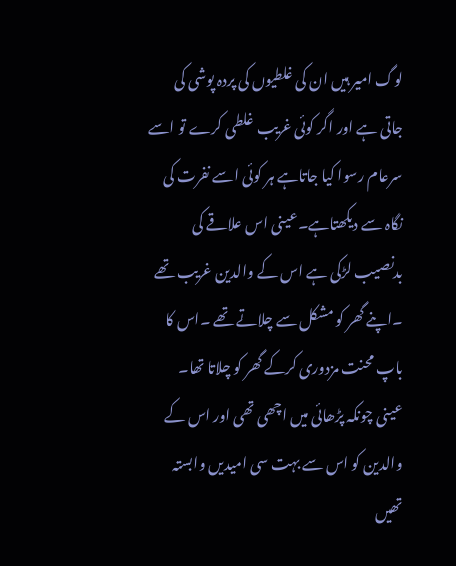لوگ امیر ہیں ان کی غلطیوں کی پردہ پوشی کی جاتی ہے اور اگر کوئی غریب غلطی کرے تو اسے سرعام رسوا کیا جاتاہے ہر کوئی اسے نفرت کی نگاہ سے دیکھتاہے۔عینی اس علاقے کی بدنصیب لڑکی ہے اس کے والدین غریب تھے ۔اپنے گھر کو مشکل سے چلاتے تھے ۔اس کا باپ محنت مزدوری کرکے گھر کو چلاتا تھا۔
عینی چونکہ پڑھائی میں اچھی تھی اور اس کے والدین کو اس سے بہت سی امیدیں وابستہ تھیں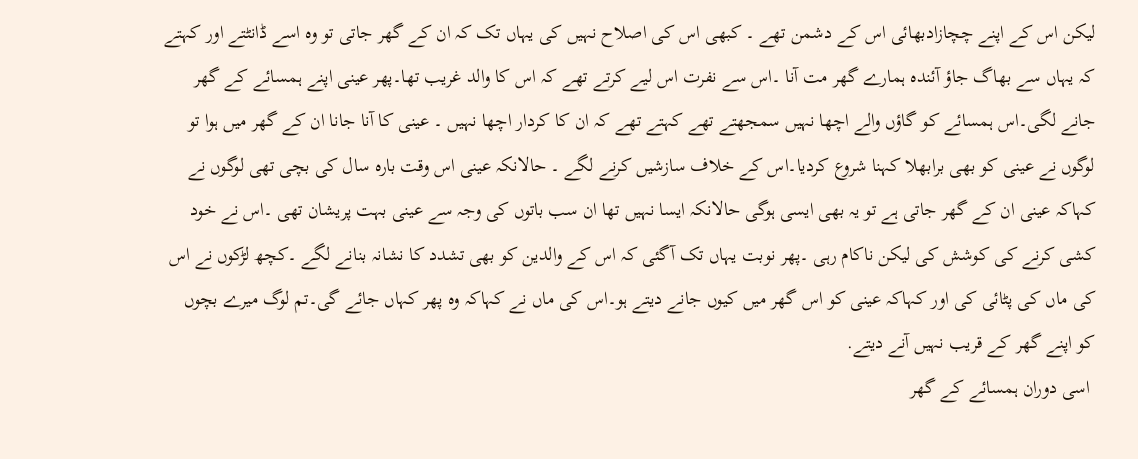لیکن اس کے اپنے چچازادبھائی اس کے دشمن تھے ۔ کبھی اس کی اصلاح نہیں کی یہاں تک کہ ان کے گھر جاتی تو وہ اسے ڈانٹتے اور کہتے کہ یہاں سے بھاگ جاؤ آئندہ ہمارے گھر مت آنا ۔اس سے نفرت اس لیے کرتے تھے کہ اس کا والد غریب تھا۔پھر عینی اپنے ہمسائے کے گھر جانے لگی۔اس ہمسائے کو گاؤں والے اچھا نہیں سمجھتے تھے کہتے تھے کہ ان کا کردار اچھا نہیں ۔ عینی کا آنا جانا ان کے گھر میں ہوا تو لوگوں نے عینی کو بھی برابھلا کہنا شروع کردیا۔اس کے خلاف سازشیں کرنے لگے ۔ حالانکہ عینی اس وقت بارہ سال کی بچی تھی لوگوں نے کہاکہ عینی ان کے گھر جاتی ہے تو یہ بھی ایسی ہوگی حالانکہ ایسا نہیں تھا ان سب باتوں کی وجہ سے عینی بہت پریشان تھی ۔اس نے خود کشی کرنے کی کوشش کی لیکن ناکام رہی ۔پھر نوبت یہاں تک آگئی کہ اس کے والدین کو بھی تشدد کا نشانہ بنانے لگے ۔کچھ لڑکوں نے اس کی ماں کی پٹائی کی اور کہاکہ عینی کو اس گھر میں کیوں جانے دیتے ہو۔اس کی ماں نے کہاکہ وہ پھر کہاں جائے گی۔تم لوگ میرے بچوں کو اپنے گھر کے قریب نہیں آنے دیتے.
 اسی دوران ہمسائے کے گھر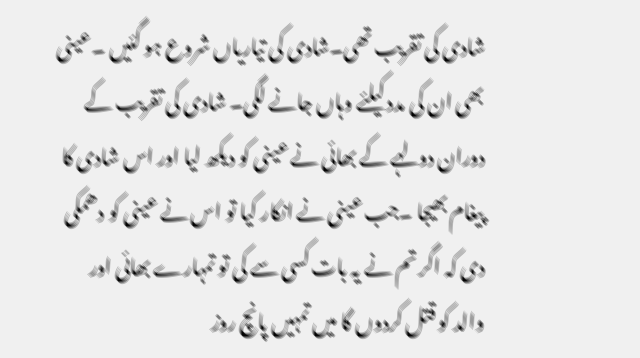شادی کی تقریب تھی۔شادی کی تیاریاں شروع ہو گئیں ۔عینی بھی ان کی مدد کیلئے وہاں جانے لگی۔ شادی کی تقریب کے دوران دولہے کے بھائی نے عینی کو دیکھ لیا اور اس شادی کا پیغام بھیجا ۔جب عینی نے انکار کیا تو اس نے عینی کو دھمکی دی کہ اگر تم نے یہ بات کسی سے کی تو تمہارے بھائی اور والد کو قتل کردوں گا میں تمہیں پانچ روز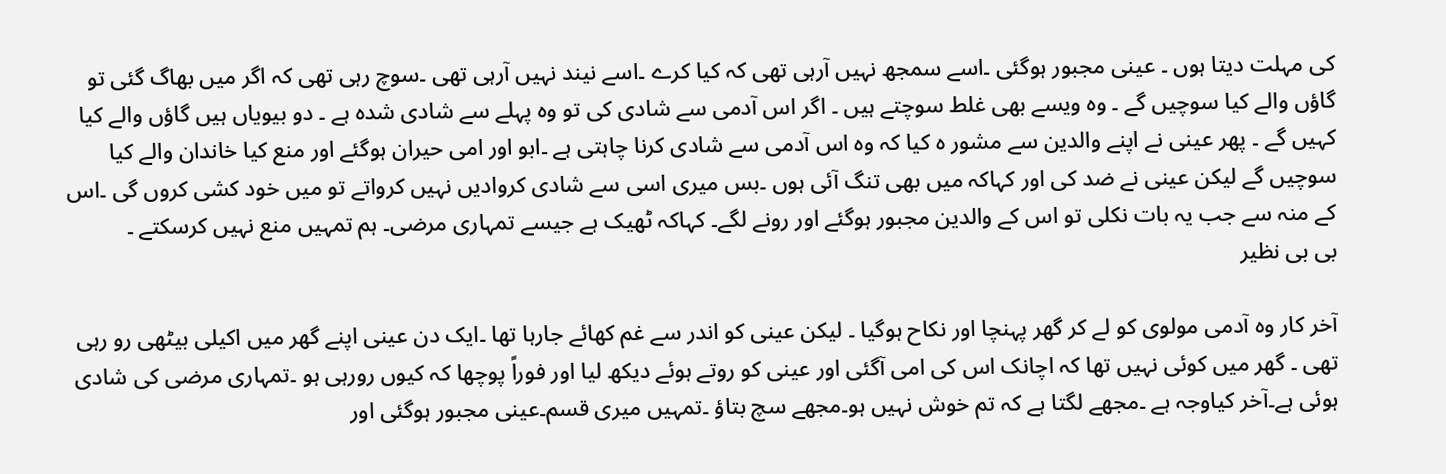کی مہلت دیتا ہوں ۔ عینی مجبور ہوگئی ۔اسے سمجھ نہیں آرہی تھی کہ کیا کرے ۔اسے نیند نہیں آرہی تھی ۔سوچ رہی تھی کہ اگر میں بھاگ گئی تو گاؤں والے کیا سوچیں گے ۔ وہ ویسے بھی غلط سوچتے ہیں ۔ اگر اس آدمی سے شادی کی تو وہ پہلے سے شادی شدہ ہے ۔ دو بیویاں ہیں گاؤں والے کیا کہیں گے ۔ پھر عینی نے اپنے والدین سے مشور ہ کیا کہ وہ اس آدمی سے شادی کرنا چاہتی ہے ۔ابو اور امی حیران ہوگئے اور منع کیا خاندان والے کیا سوچیں گے لیکن عینی نے ضد کی اور کہاکہ میں بھی تنگ آئی ہوں ۔بس میری اسی سے شادی کروادیں نہیں کرواتے تو میں خود کشی کروں گی ۔اس کے منہ سے جب یہ بات نکلی تو اس کے والدین مجبور ہوگئے اور رونے لگے۔ کہاکہ ٹھیک ہے جیسے تمہاری مرضی۔ ہم تمہیں منع نہیں کرسکتے ۔
بی بی نظیر

آخر کار وہ آدمی مولوی کو لے کر گھر پہنچا اور نکاح ہوگیا ۔ لیکن عینی کو اندر سے غم کھائے جارہا تھا ۔ایک دن عینی اپنے گھر میں اکیلی بیٹھی رو رہی تھی ۔ گھر میں کوئی نہیں تھا کہ اچانک اس کی امی آگئی اور عینی کو روتے ہوئے دیکھ لیا اور فوراً پوچھا کہ کیوں رورہی ہو ۔تمہاری مرضی کی شادی ہوئی ہے۔آخر کیاوجہ ہے ۔مجھے لگتا ہے کہ تم خوش نہیں ہو۔مجھے سچ بتاؤ ۔تمہیں میری قسم۔عینی مجبور ہوگئی اور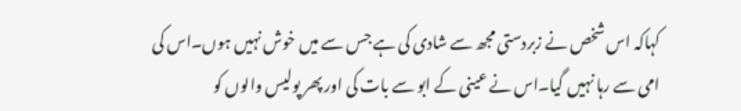کہاکہ اس شخص نے زبردستی مجھ سے شادی کی ہے جس سے میں خوش نہیں ہوں۔اس کی امی سے رہا نہیں گیا۔اس نے عینی کے ابو سے بات کی اور پھر پولیس والوں کو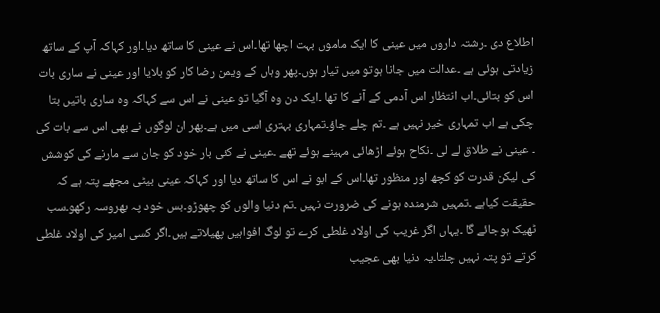اطلاع دی ۔رشتہ داروں میں عینی کا ایک ماموں بہت اچھا تھا۔اس نے عینی کا ساتھ دیا۔اور کہاکہ آپ کے ساتھ زیادتی ہوئی ہے ۔عدالت میں جانا ہوتو میں تیار ہوں۔پھر وہاں کے ویمن رضا کار کو بلایا اور عینی نے ساری بات اس کو بتائی۔اب انتظار اس آدمی کے آنے کا تھا ۔ایک دن وہ آگیا تو عینی نے اس سے کہاکہ وہ ساری باتیں بتا چکی ہے اب تمہاری خیر نہیں ہے ۔تم چلے جاؤ۔تمہاری بہتری اسی میں ہے۔پھر ان لوگوں نے بھی اس سے بات کی ۔ عینی نے طلاق لے لی ۔نکاح ہوئے اڑھائی مہینے ہوئے تھے ۔عینی نے کئی بار خود کو جان سے مارنے کی کوشش کی لیکن قدرت کو کچھ اور منظور تھا۔اس کے ابو نے اس کا ساتھ دیا اور کہاکہ عینی بیٹی مجھے پتہ ہے کہ حقیقت کیاہے ۔تمہیں شرمندہ ہونے کی ضرورت نہیں ۔تم دنیا والوں کو چھوڑو۔بس خود پہ بھروسہ رکھو۔سب ٹھیک ہوجائے گا ۔یہاں اگر غریب کی اولاد غلطی کرے تو لوگ افواہیں پھیلاتے ہیں۔اگر کسی امیر کی اولاد غلطی کرتے تو پتہ نہیں چلتا۔یہ دنیا بھی عجیب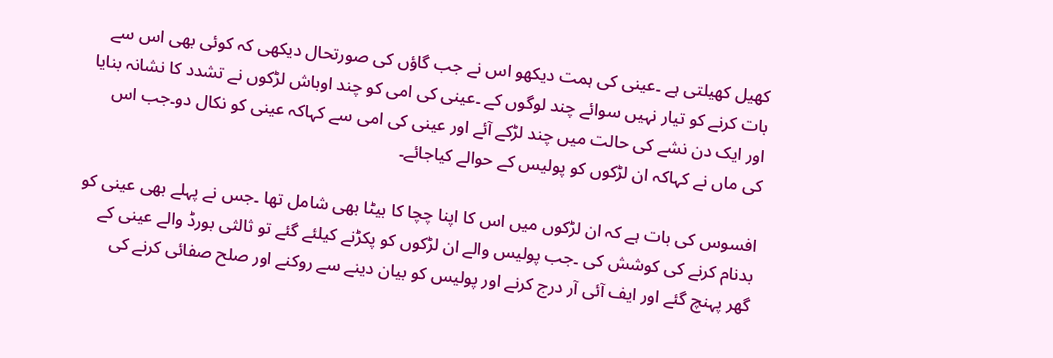کھیل کھیلتی ہے ۔عینی کی ہمت دیکھو اس نے جب گاؤں کی صورتحال دیکھی کہ کوئی بھی اس سے بات کرنے کو تیار نہیں سوائے چند لوگوں کے ۔عینی کی امی کو چند اوباش لڑکوں نے تشدد کا نشانہ بنایا اور ایک دن نشے کی حالت میں چند لڑکے آئے اور عینی کی امی سے کہاکہ عینی کو نکال دو۔جب اس کی ماں نے کہاکہ ان لڑکوں کو پولیس کے حوالے کیاجائے۔

افسوس کی بات ہے کہ ان لڑکوں میں اس کا اپنا چچا کا بیٹا بھی شامل تھا ۔جس نے پہلے بھی عینی کو بدنام کرنے کی کوشش کی ۔جب پولیس والے ان لڑکوں کو پکڑنے کیلئے گئے تو ثالثی بورڈ والے عینی کے گھر پہنچ گئے اور ایف آئی آر درج کرنے اور پولیس کو بیان دینے سے روکنے اور صلح صفائی کرنے کی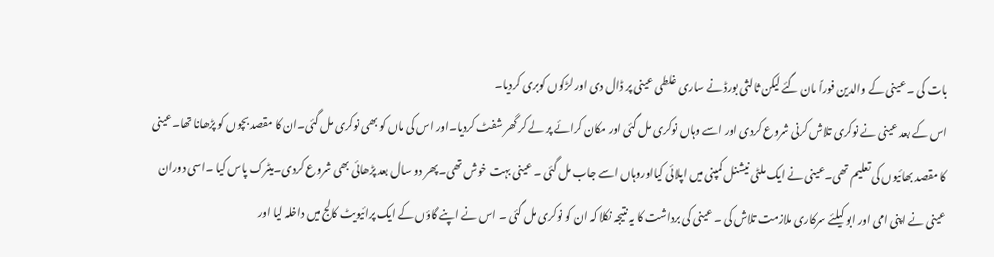بات کی ۔ عینی کے والدین فوراً مان گئے لیکن ثالثی بورڈ نے ساری غلطی عینی پر ڈال دی اور لڑکوں کوبری کردیا۔
اس کے بعد عینی نے نوکری تلاش کرنی شروع کردی اور اسے وہاں نوکری مل گئی اور مکان کرائے پر لے کر گھر شفٹ کردیا۔اور اس کی ماں کو بھی نوکری مل گئی۔ان کا مقصد بچوں کو پڑھانا تھا۔عینی کا مقصد بھائیوں کی تعلیم تھی۔عینی نے ایک ملٹی نیشنل کمپنی میں اپلائی کیااوروہاں اسے جاب مل گئی ۔ عینی بہت خوش تھی۔پھر دو سال بعد پڑھائی بھی شروع کردی۔میٹرک پاس کیا ۔اسی دوران عینی نے اپنی امی اور ابو کیلئے سرکاری ملازمت تلاش کی ۔ عینی کی برداشت کا یہ نتیجہ نکلا کہ ان کو نوکری مل گئی ۔ اس نے اپنے گاؤں کے ایک پرائیویٹ کالج میں داخلہ لیا اور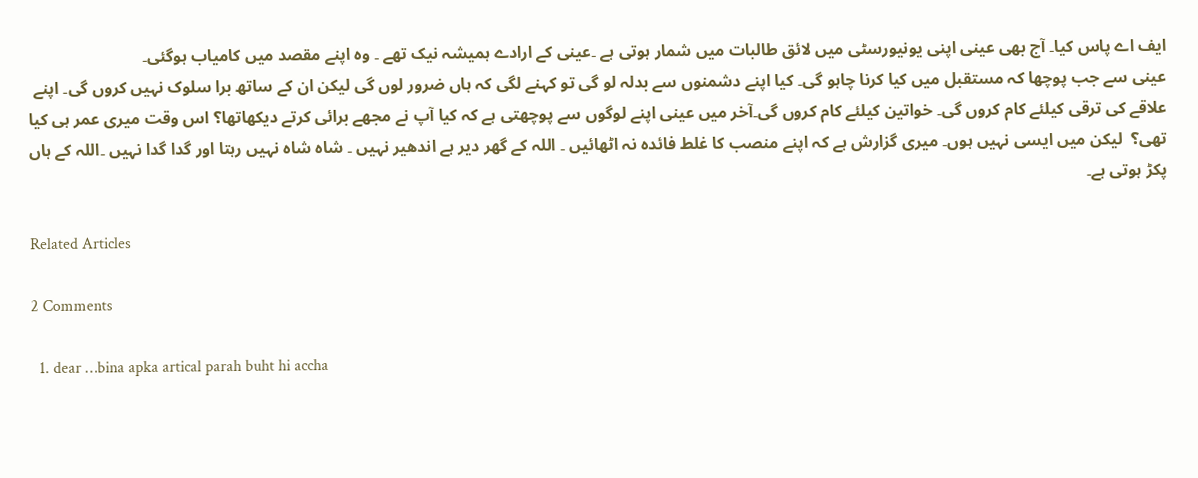ایف اے پاس کیا۔ آج بھی عینی اپنی یونیورسٹی میں لائق طالبات میں شمار ہوتی ہے ۔عینی کے ارادے ہمیشہ نیک تھے ۔ وہ اپنے مقصد میں کامیاب ہوگئی۔
عینی سے جب پوچھا کہ مستقبل میں کیا کرنا چاہو گی۔ کیا اپنے دشمنوں سے بدلہ لو گی تو کہنے لگی کہ ہاں ضرور لوں گی لیکن ان کے ساتھ برا سلوک نہیں کروں گی۔ اپنے علاقے کی ترقی کیلئے کام کروں گی۔ خواتین کیلئے کام کروں گی۔آخر میں عینی اپنے لوگوں سے پوچھتی ہے کہ کیا آپ نے مجھے برائی کرتے دیکھاتھا؟ اس وقت میری عمر ہی کیا تھی؟  لیکن میں ایسی نہیں ہوں۔ میری گزارش ہے کہ اپنے منصب کا غلط فائدہ نہ اٹھائیں ۔ اللہ کے گھر دیر ہے اندھیر نہیں ۔ شاہ شاہ نہیں رہتا اور گدا گدا نہیں ۔اللہ کے ہاں پکڑ ہوتی ہے۔

Related Articles

2 Comments

  1. dear …bina apka artical parah buht hi accha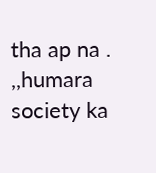tha ap na . ,,humara society ka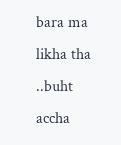bara ma likha tha ..buht accha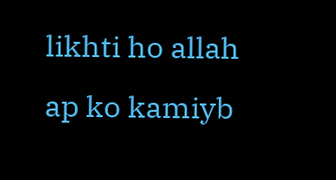likhti ho allah ap ko kamiyb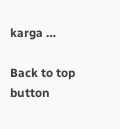karga …

Back to top button